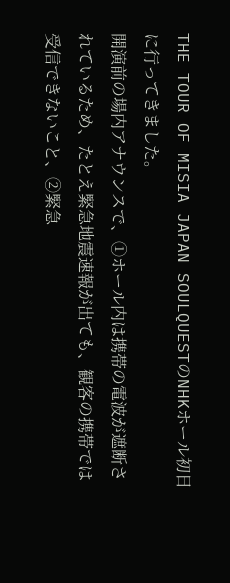THE TOUR OF MISIA JAPAN SOULQUESTのNHKホール初日に行ってきました。
開演前の場内アナウンスで、①ホール内は携帯の電波が遮断されているため、たとえ緊急地震速報が出ても、観客の携帯では受信できないこと、②緊急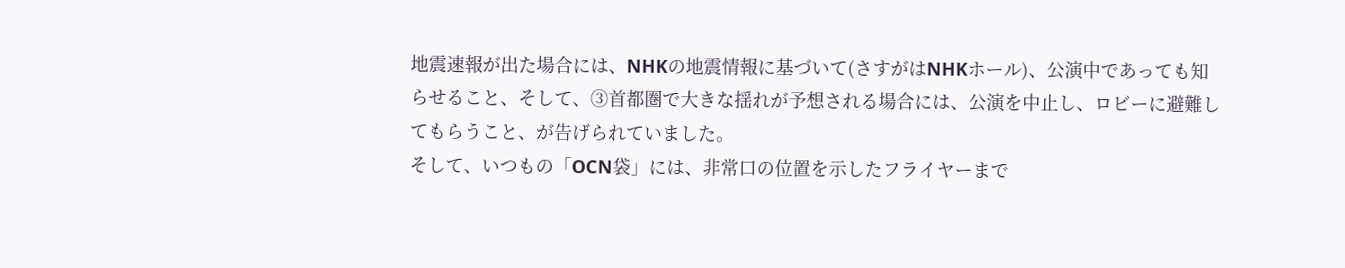地震速報が出た場合には、NHKの地震情報に基づいて(さすがはNHKホール)、公演中であっても知らせること、そして、③首都圏で大きな揺れが予想される場合には、公演を中止し、ロビーに避難してもらうこと、が告げられていました。
そして、いつもの「OCN袋」には、非常口の位置を示したフライヤーまで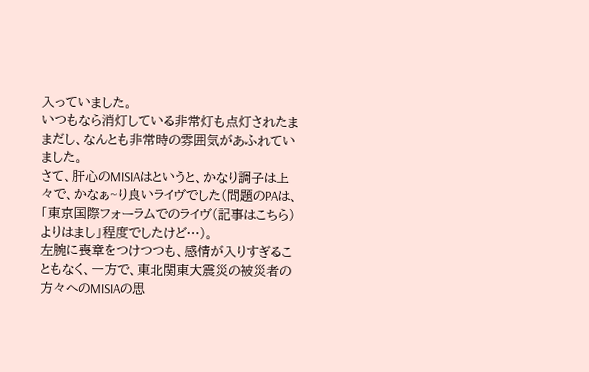入っていました。
いつもなら消灯している非常灯も点灯されたままだし、なんとも非常時の雰囲気があふれていました。
さて、肝心のMISIAはというと、かなり調子は上々で、かなぁ~り良いライヴでした(問題のPAは、「東京国際フォーラムでのライヴ(記事はこちら)よりはまし」程度でしたけど…)。
左腕に喪章をつけつつも、感情が入りすぎることもなく、一方で、東北関東大震災の被災者の方々へのMISIAの思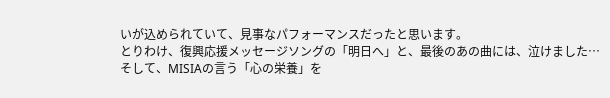いが込められていて、見事なパフォーマンスだったと思います。
とりわけ、復興応援メッセージソングの「明日へ」と、最後のあの曲には、泣けました…
そして、MISIAの言う「心の栄養」を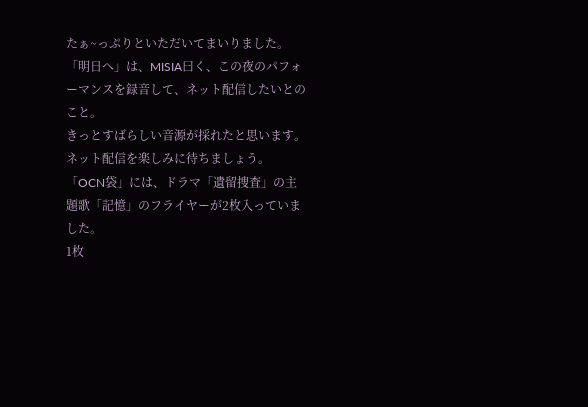たぁ~っぷりといただいてまいりました。
「明日へ」は、MISIA曰く、この夜のパフォーマンスを録音して、ネット配信したいとのこと。
きっとすばらしい音源が採れたと思います。
ネット配信を楽しみに待ちましょう。
「OCN袋」には、ドラマ「遺留捜査」の主題歌「記憶」のフライヤーが2枚入っていました。
1枚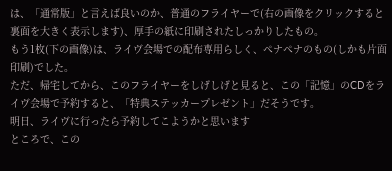は、「通常版」と言えば良いのか、普通のフライヤーで(右の画像をクリックすると裏面を大きく表示します)、厚手の紙に印刷されたしっかりしたもの。
もう1枚(下の画像)は、ライヴ会場での配布専用らしく、ペナペナのもの(しかも片面印刷)でした。
ただ、帰宅してから、このフライヤーをしげしげと見ると、この「記憶」のCDをライヴ会場で予約すると、「特典ステッカープレゼント」だそうです。
明日、ライヴに行ったら予約してこようかと思います
ところで、この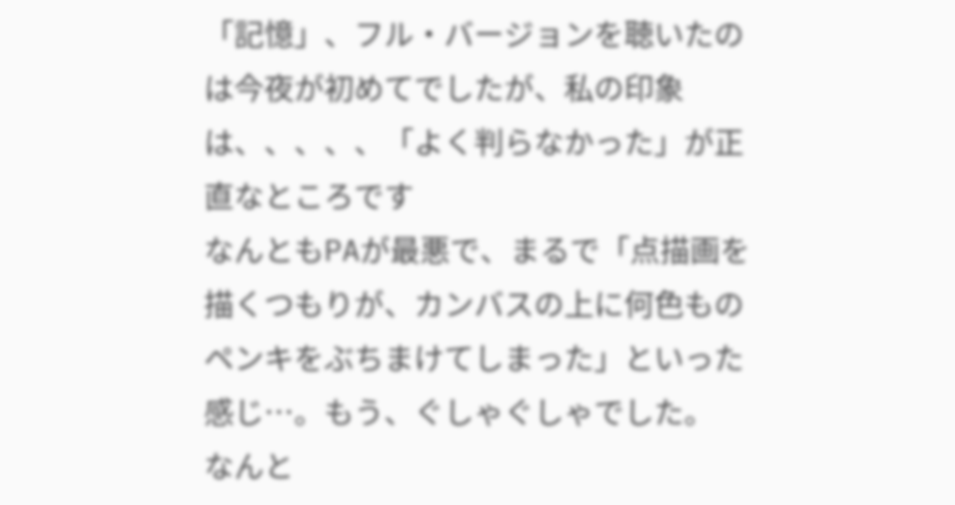「記憶」、フル・バージョンを聴いたのは今夜が初めてでしたが、私の印象は、、、、、「よく判らなかった」が正直なところです
なんともPAが最悪で、まるで「点描画を描くつもりが、カンバスの上に何色ものペンキをぶちまけてしまった」といった感じ…。もう、ぐしゃぐしゃでした。
なんと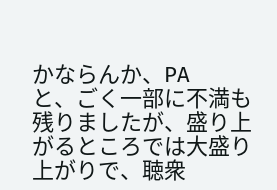かならんか、PA
と、ごく一部に不満も残りましたが、盛り上がるところでは大盛り上がりで、聴衆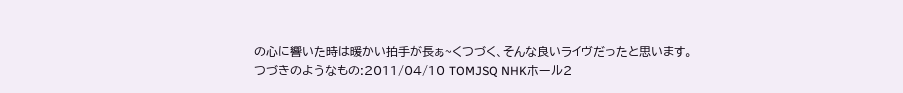の心に響いた時は暖かい拍手が長ぁ~くつづく、そんな良いライヴだったと思います。
つづきのようなもの:2011/04/10 TOMJSQ NHKホール2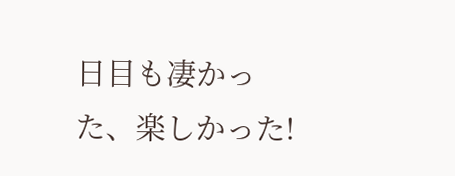日目も凄かった、楽しかった!